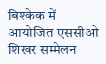बिश्केक में आयोजित एससीओ शिखर सम्मेलन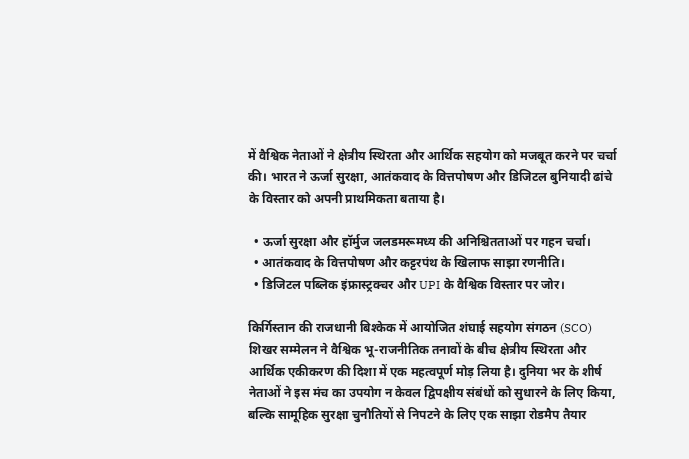में वैश्विक नेताओं ने क्षेत्रीय स्थिरता और आर्थिक सहयोग को मजबूत करने पर चर्चा की। भारत ने ऊर्जा सुरक्षा, आतंकवाद के वित्तपोषण और डिजिटल बुनियादी ढांचे के विस्तार को अपनी प्राथमिकता बताया है।

  • ऊर्जा सुरक्षा और हॉर्मुज जलडमरूमध्य की अनिश्चितताओं पर गहन चर्चा।
  • आतंकवाद के वित्तपोषण और कट्टरपंथ के खिलाफ साझा रणनीति।
  • डिजिटल पब्लिक इंफ्रास्ट्रक्चर और UPI के वैश्विक विस्तार पर जोर।

किर्गिस्तान की राजधानी बिश्केक में आयोजित शंघाई सहयोग संगठन (SCO) शिखर सम्मेलन ने वैश्विक भू-राजनीतिक तनावों के बीच क्षेत्रीय स्थिरता और आर्थिक एकीकरण की दिशा में एक महत्वपूर्ण मोड़ लिया है। दुनिया भर के शीर्ष नेताओं ने इस मंच का उपयोग न केवल द्विपक्षीय संबंधों को सुधारने के लिए किया, बल्कि सामूहिक सुरक्षा चुनौतियों से निपटने के लिए एक साझा रोडमैप तैयार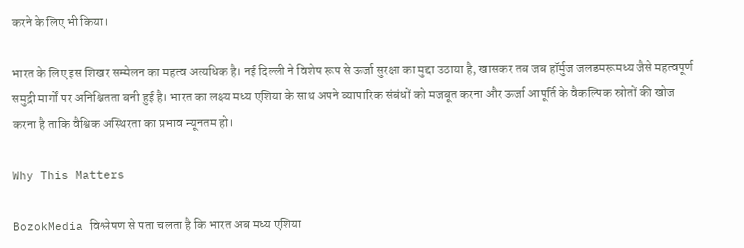करने के लिए भी किया।

भारत के लिए इस शिखर सम्मेलन का महत्व अत्यधिक है। नई दिल्ली ने विशेष रूप से ऊर्जा सुरक्षा का मुद्दा उठाया है, खासकर तब जब हॉर्मुज जलडमरूमध्य जैसे महत्वपूर्ण समुद्री मार्गों पर अनिश्चितता बनी हुई है। भारत का लक्ष्य मध्य एशिया के साथ अपने व्यापारिक संबंधों को मजबूत करना और ऊर्जा आपूर्ति के वैकल्पिक स्रोतों की खोज करना है ताकि वैश्विक अस्थिरता का प्रभाव न्यूनतम हो।

Why This Matters

BozokMedia विश्लेषण से पता चलता है कि भारत अब मध्य एशिया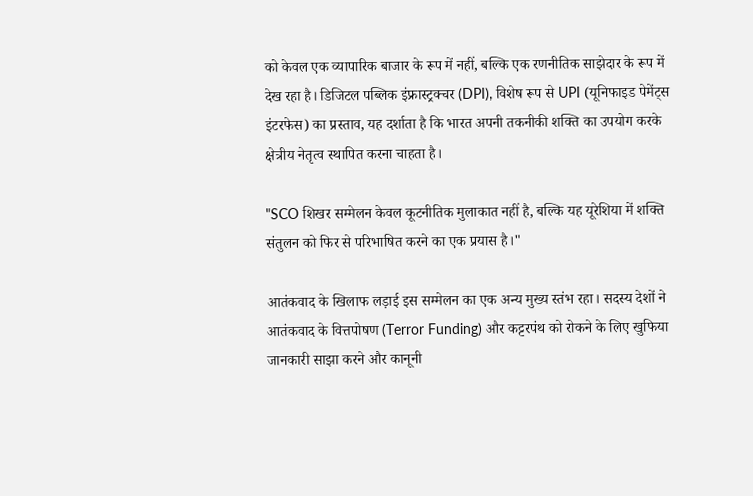को केवल एक व्यापारिक बाजार के रूप में नहीं, बल्कि एक रणनीतिक साझेदार के रूप में देख रहा है। डिजिटल पब्लिक इंफ्रास्ट्रक्चर (DPI), विशेष रूप से UPI (यूनिफाइड पेमेंट्स इंटरफेस) का प्रस्ताव, यह दर्शाता है कि भारत अपनी तकनीकी शक्ति का उपयोग करके क्षेत्रीय नेतृत्व स्थापित करना चाहता है।

"SCO शिखर सम्मेलन केवल कूटनीतिक मुलाकात नहीं है, बल्कि यह यूरेशिया में शक्ति संतुलन को फिर से परिभाषित करने का एक प्रयास है।"

आतंकवाद के खिलाफ लड़ाई इस सम्मेलन का एक अन्य मुख्य स्तंभ रहा। सदस्य देशों ने आतंकवाद के वित्तपोषण (Terror Funding) और कट्टरपंथ को रोकने के लिए खुफिया जानकारी साझा करने और कानूनी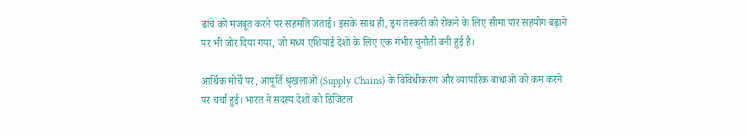ढांचे को मजबूत करने पर सहमति जताई। इसके साथ ही, ड्रग तस्करी को रोकने के लिए सीमा पार सहयोग बढ़ाने पर भी जोर दिया गया, जो मध्य एशियाई देशों के लिए एक गंभीर चुनौती बनी हुई है।

आर्थिक मोर्चे पर, आपूर्ति श्रृंखलाओं (Supply Chains) के विविधीकरण और व्यापारिक बाधाओं को कम करने पर चर्चा हुई। भारत ने सदस्य देशों को डिजिटल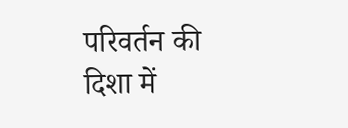परिवर्तन की दिशा में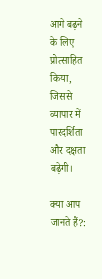आगे बढ़ने के लिए प्रोत्साहित किया, जिससे व्यापार में पारदर्शिता और दक्षता बढ़ेगी।

क्या आप जानते हैं?: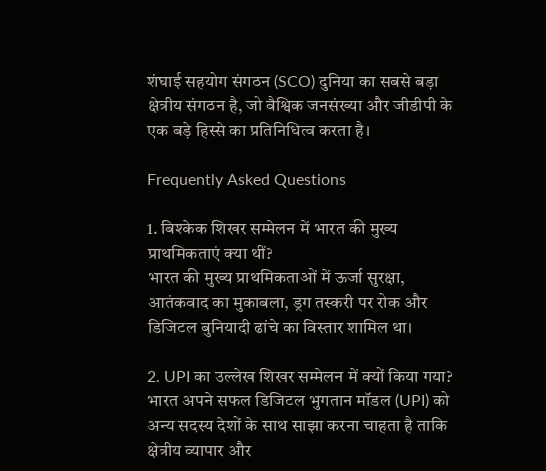शंघाई सहयोग संगठन (SCO) दुनिया का सबसे बड़ा क्षेत्रीय संगठन है, जो वैश्विक जनसंख्या और जीडीपी के एक बड़े हिस्से का प्रतिनिधित्व करता है।

Frequently Asked Questions

1. बिश्केक शिखर सम्मेलन में भारत की मुख्य प्राथमिकताएं क्या थीं?
भारत की मुख्य प्राथमिकताओं में ऊर्जा सुरक्षा, आतंकवाद का मुकाबला, ड्रग तस्करी पर रोक और डिजिटल बुनियादी ढांचे का विस्तार शामिल था।

2. UPI का उल्लेख शिखर सम्मेलन में क्यों किया गया?
भारत अपने सफल डिजिटल भुगतान मॉडल (UPI) को अन्य सदस्य देशों के साथ साझा करना चाहता है ताकि क्षेत्रीय व्यापार और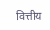वित्तीय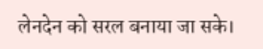लेनदेन को सरल बनाया जा सके।